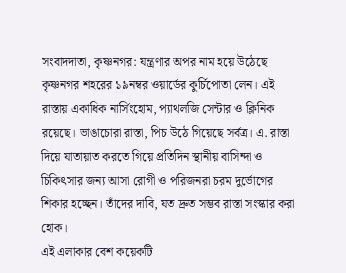সংবাদদাতা, কৃষ্ণনগর: যন্ত্রণার অপর নাম হয়ে উঠেছে কৃষ্ণনগর শহরের ১৯নম্বর ওয়ার্ডের কুর্চিপোতা লেন। এই রাস্তায় একাধিক নার্সিংহোম, প্যাথলজি সেন্টার ও ক্লিনিক রয়েছে। ভাঙাচোরা রাস্তা, পিচ উঠে গিয়েছে সর্বত্র। এ. রাস্তা দিয়ে যাতায়াত করতে গিয়ে প্রতিদিন স্থানীয় বাসিন্দা ও চিকিৎসার জন্য আসা রোগী ও পরিজনরা চরম দুর্ভোগের শিকার হচ্ছেন। তাঁদের দাবি, যত দ্রুত সম্ভব রাস্তা সংস্কার করা হোক।
এই এলাকার বেশ কয়েকটি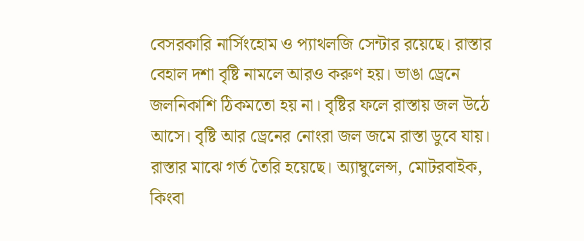বেসরকারি নার্সিংহোম ও প্যাথলজি সেন্টার রয়েছে। রাস্তার বেহাল দশা বৃষ্টি নামলে আরও করুণ হয়। ভাঙা ড্রেনে জলনিকাশি ঠিকমতো হয় না। বৃষ্টির ফলে রাস্তায় জল উঠে আসে। বৃষ্টি আর ড্রেনের নোংরা জল জমে রাস্তা ডুবে যায়। রাস্তার মাঝে গর্ত তৈরি হয়েছে। অ্যাম্বুলেন্স, মোটরবাইক, কিংবা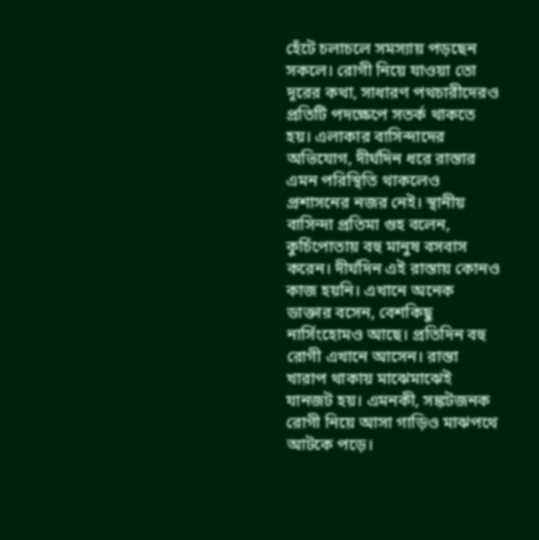হেঁটে চলাচলে সমস্যায় পড়ছেন সকলে। রোগী নিয়ে যাওয়া তো দূরের কথা, সাধারণ পথচারীদেরও প্রতিটি পদক্ষেপে সতর্ক থাকতে হয়। এলাকার বাসিন্দাদের অভিযোগ, দীর্ঘদিন ধরে রাস্তার এমন পরিস্থিতি থাকলেও প্রশাসনের নজর নেই। স্থানীয় বাসিন্দা প্রতিমা গুহ বলেন, কুর্চিপোতায় বহু মানুষ বসবাস করেন। দীর্ঘদিন এই রাস্তায় কোনও কাজ হয়নি। এখানে অনেক ডাক্তার বসেন, বেশকিছু নার্সিংহোমও আছে। প্রতিদিন বহু রোগী এখানে আসেন। রাস্তা খারাপ থাকায় মাঝেমাঝেই যানজট হয়। এমনকী, সঙ্কটজনক রোগী নিয়ে আসা গাড়িও মাঝপথে আটকে পড়ে।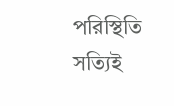পরিস্থিতি সত্যিই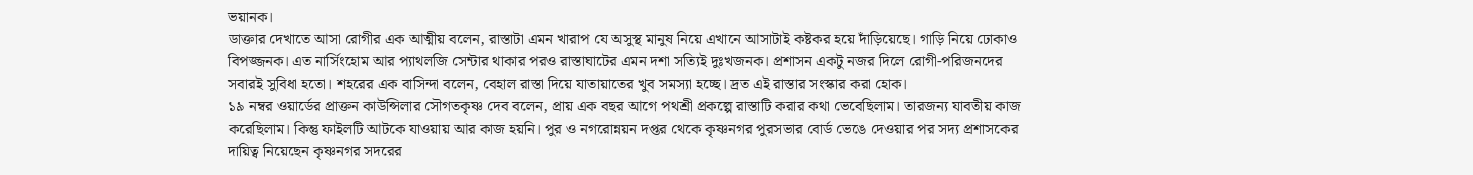ভয়ানক।
ডাক্তার দেখাতে আসা রোগীর এক আত্মীয় বলেন, রাস্তাটা এমন খারাপ যে অসুস্থ মানুষ নিয়ে এখানে আসাটাই কষ্টকর হয়ে দাঁড়িয়েছে। গাড়ি নিয়ে ঢোকাও বিপজ্জনক। এত নার্সিংহোম আর প্যাথলজি সেন্টার থাকার পরও রাস্তাঘাটের এমন দশা সত্যিই দুঃখজনক। প্রশাসন একটু নজর দিলে রোগী-পরিজনদের সবারই সুবিধা হতো। শহরের এক বাসিন্দা বলেন, বেহাল রাস্তা দিয়ে যাতায়াতের খুব সমস্যা হচ্ছে। দ্রত এই রাস্তার সংস্কার করা হোক।
১৯ নম্বর ওয়ার্ডের প্রাক্তন কাউন্সিলার সৌগতকৃষ্ণ দেব বলেন, প্রায় এক বছর আগে পথশ্রী প্রকল্পে রাস্তাটি করার কথা ভেবেছিলাম। তারজন্য যাবতীয় কাজ করেছিলাম। কিন্তু ফাইলটি আটকে যাওয়ায় আর কাজ হয়নি। পুর ও নগরোন্নয়ন দপ্তর থেকে কৃষ্ণনগর পুরসভার বোর্ড ভেঙে দেওয়ার পর সদ্য প্রশাসকের দায়িত্ব নিয়েছেন কৃষ্ণনগর সদরের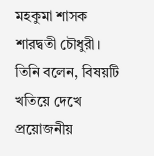মহকুমা শাসক শারদ্বতী চৌধুরী। তিনি বলেন, বিষয়টি খতিয়ে দেখে প্রয়োজনীয়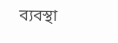ব্যবস্থা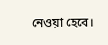নেওয়া হেবে।